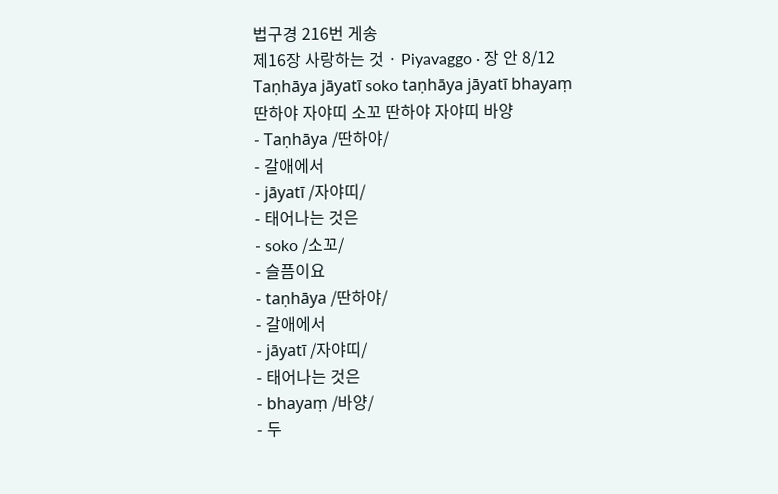법구경 216번 게송
제16장 사랑하는 것 · Piyavaggo · 장 안 8/12
Taṇhāya jāyatī soko taṇhāya jāyatī bhayaṃ
딴하야 자야띠 소꼬 딴하야 자야띠 바양
- Taṇhāya /딴하야/
- 갈애에서
- jāyatī /자야띠/
- 태어나는 것은
- soko /소꼬/
- 슬픔이요
- taṇhāya /딴하야/
- 갈애에서
- jāyatī /자야띠/
- 태어나는 것은
- bhayaṃ /바양/
- 두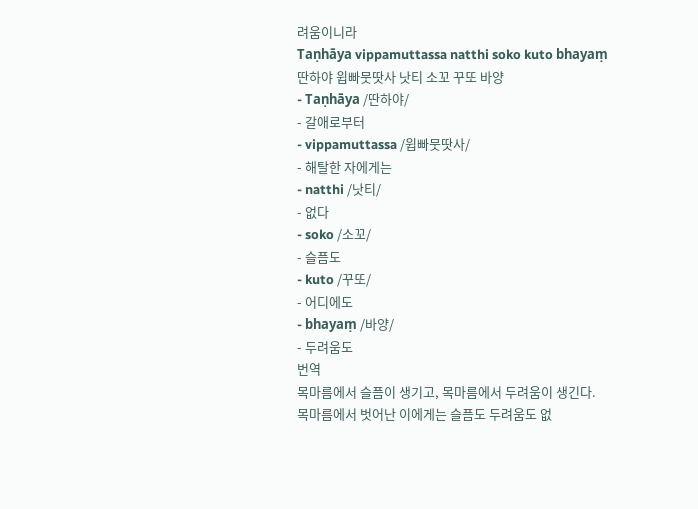려움이니라
Taṇhāya vippamuttassa natthi soko kuto bhayaṃ
딴하야 윕빠뭇땃사 낫티 소꼬 꾸또 바양
- Taṇhāya /딴하야/
- 갈애로부터
- vippamuttassa /윕빠뭇땃사/
- 해탈한 자에게는
- natthi /낫티/
- 없다
- soko /소꼬/
- 슬픔도
- kuto /꾸또/
- 어디에도
- bhayaṃ /바양/
- 두려움도
번역
목마름에서 슬픔이 생기고, 목마름에서 두려움이 생긴다.
목마름에서 벗어난 이에게는 슬픔도 두려움도 없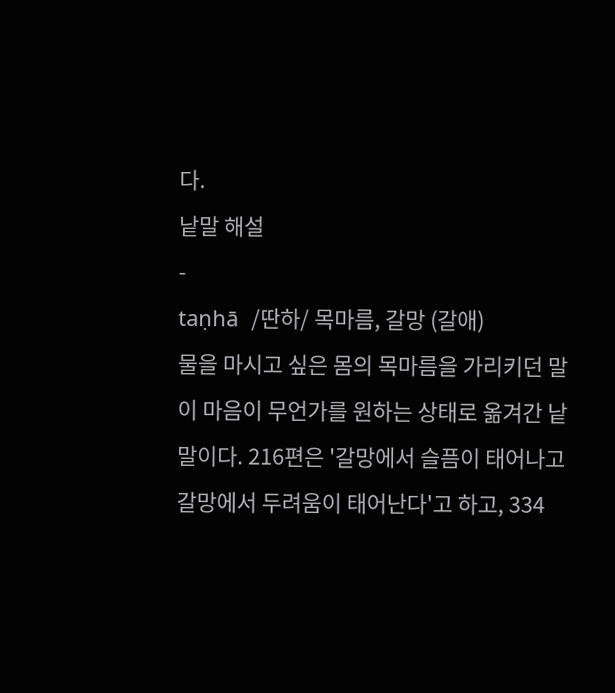다.
낱말 해설
-
taṇhā /딴하/ 목마름, 갈망 (갈애)
물을 마시고 싶은 몸의 목마름을 가리키던 말이 마음이 무언가를 원하는 상태로 옮겨간 낱말이다. 216편은 '갈망에서 슬픔이 태어나고 갈망에서 두려움이 태어난다'고 하고, 334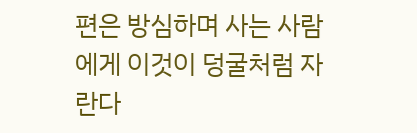편은 방심하며 사는 사람에게 이것이 덩굴처럼 자란다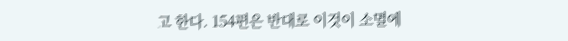고 한다. 154편은 반대로 이것이 소멸에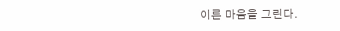이른 마음을 그린다.